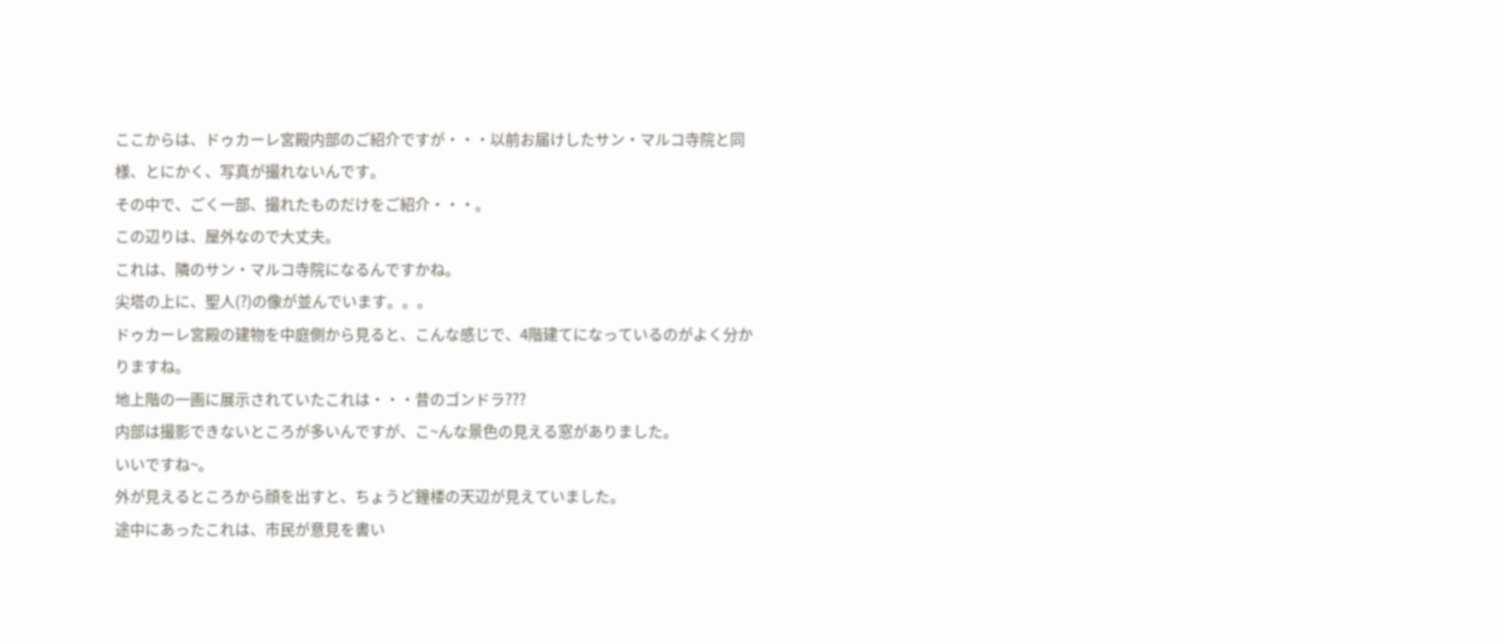ここからは、ドゥカーレ宮殿内部のご紹介ですが・・・以前お届けしたサン・マルコ寺院と同様、とにかく、写真が撮れないんです。
その中で、ごく一部、撮れたものだけをご紹介・・・。
この辺りは、屋外なので大丈夫。
これは、隣のサン・マルコ寺院になるんですかね。
尖塔の上に、聖人(?)の像が並んでいます。。。
ドゥカーレ宮殿の建物を中庭側から見ると、こんな感じで、4階建てになっているのがよく分かりますね。
地上階の一画に展示されていたこれは・・・昔のゴンドラ???
内部は撮影できないところが多いんですが、こ~んな景色の見える窓がありました。
いいですね~。
外が見えるところから顔を出すと、ちょうど鐘楼の天辺が見えていました。
途中にあったこれは、市民が意見を書い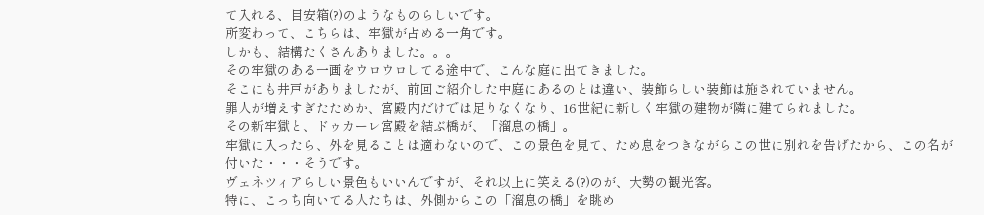て入れる、目安箱(?)のようなものらしいです。
所変わって、こちらは、牢獄が占める一角です。
しかも、結構たくさんありました。。。
その牢獄のある一画をウロウロしてる途中で、こんな庭に出てきました。
そこにも井戸がありましたが、前回ご紹介した中庭にあるのとは違い、装飾らしい装飾は施されていません。
罪人が増えすぎたためか、宮殿内だけでは足りなくなり、16世紀に新しく牢獄の建物が隣に建てられました。
その新牢獄と、ドゥカーレ宮殿を結ぶ橋が、「溜息の橋」。
牢獄に入ったら、外を見ることは適わないので、この景色を見て、ため息をつきながらこの世に別れを告げたから、この名が付いた・・・そうです。
ヴェネツィアらしい景色もいいんですが、それ以上に笑える(?)のが、大勢の観光客。
特に、こっち向いてる人たちは、外側からこの「溜息の橋」を眺め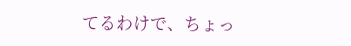てるわけで、ちょっ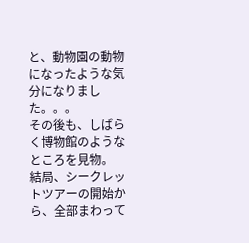と、動物園の動物になったような気分になりました。。。
その後も、しばらく博物館のようなところを見物。
結局、シークレットツアーの開始から、全部まわって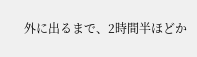外に出るまで、2時間半ほどか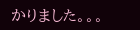かりました。。。